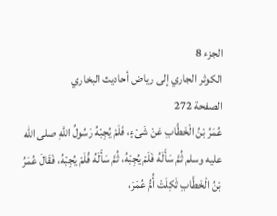الجزء 8
الكوثر الجاري إلى رياض أحاديث البخاري
الصفحة 272
عُمَرُ بْنُ الْخَطَّابِ عَنْ شَىْءٍ، فَلَمْ يُجِبْهُ رَسُولُ اللَّهِ صلى الله عليه وسلم ثُمَّ سَأَلَهُ فَلَمْ يُجِبْهُ، ثُمَّ سَأَلَهُ فُلَمْ يُجِبْهُ، فَقَالَ عُمَرُ بْنُ الْخَطَّابِ ثَكِلَتْ أُمُّ عُمَرَ،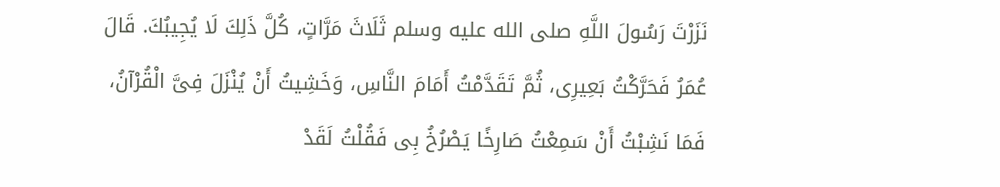نَزَرْتَ رَسُولَ اللَّهِ صلى الله عليه وسلم ثَلَاثَ مَرَّاتٍ، كُلَّ ذَلِكَ لَا يُجِيبُكَ. قَالَ عُمَرُ فَحَرَّكْتُ بَعِيرِى، ثُمَّ تَقَدَّمْتُ أَمَامَ النَّاسِ، وَخَشِيتُ أَنْ يُنْزَلَ فِىَّ الْقُرْآنُ، فَمَا نَشِبْتُ أَنْ سَمِعْتُ صَارِخًا يَصْرُخُ بِى فَقُلْتُ لَقَدْ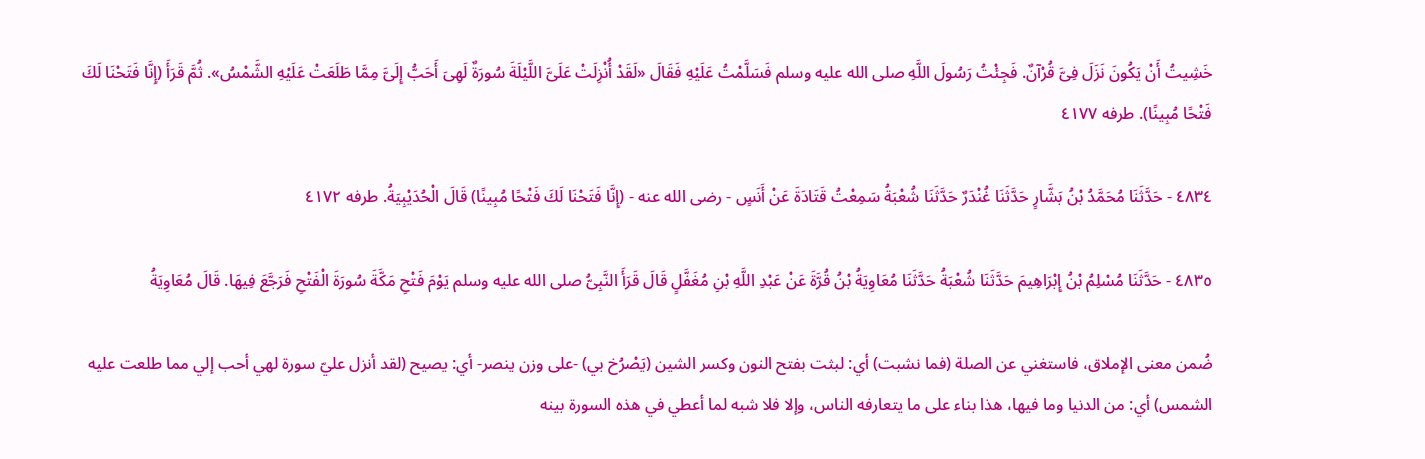خَشِيتُ أَنْ يَكُونَ نَزَلَ فِىَّ قُرْآنٌ. فَجِئْتُ رَسُولَ اللَّهِ صلى الله عليه وسلم فَسَلَّمْتُ عَلَيْهِ فَقَالَ «لَقَدْ أُنْزِلَتْ عَلَىَّ اللَّيْلَةَ سُورَةٌ لَهِىَ أَحَبُّ إِلَىَّ مِمَّا طَلَعَتْ عَلَيْهِ الشَّمْسُ». ثُمَّ قَرَأَ (إِنَّا فَتَحْنَا لَكَ فَتْحًا مُبِينًا). طرفه ٤١٧٧

٤٨٣٤ - حَدَّثَنَا مُحَمَّدُ بْنُ بَشَّارٍ حَدَّثَنَا غُنْدَرٌ حَدَّثَنَا شُعْبَةُ سَمِعْتُ قَتَادَةَ عَنْ أَنَسٍ - رضى الله عنه - (إِنَّا فَتَحْنَا لَكَ فَتْحًا مُبِينًا) قَالَ الْحُدَيْبِيَةُ. طرفه ٤١٧٢

٤٨٣٥ - حَدَّثَنَا مُسْلِمُ بْنُ إِبْرَاهِيمَ حَدَّثَنَا شُعْبَةُ حَدَّثَنَا مُعَاوِيَةُ بْنُ قُرَّةَ عَنْ عَبْدِ اللَّهِ بْنِ مُغَفَّلٍ قَالَ قَرَأَ النَّبِىُّ صلى الله عليه وسلم يَوْمَ فَتْحِ مَكَّةَ سُورَةَ الْفَتْحِ فَرَجَّعَ فِيهَا. قَالَ مُعَاوِيَةُ

ضُمن معنى الإملاق، فاستغني عن الصلة (فما نشبت) أي: لبثت بفتح النون وكسر الشين (يَصْرُخ بي) -على وزن ينصر- أي: يصيح (لقد أنزل عليّ سورة لهي أحب إلي مما طلعت عليه الشمس) أي: من الدنيا وما فيها، هذا بناء على ما يتعارفه الناس، وإلا فلا شبه لما أعطي في هذه السورة بينه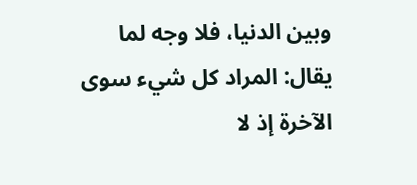وبين الدنيا، فلا وجه لما يقال: المراد كل شيء سوى الآخرة إذ لا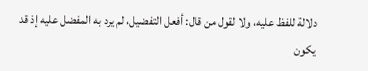دلالة للفظ عليه، ولا لقول من قال: أفعل التفضيل، لم يرد به المفضل عليه إذ قد يكون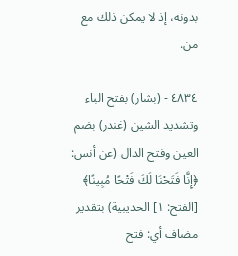بدونه، إذ لا يمكن ذلك مع من.

٤٨٣٤ - (بشار) بفتح الباء وتشديد الشين (غندر) بضم العين وفتح الدال (عن أنس: ﴿إِنَّا فَتَحْنَا لَكَ فَتْحًا مُبِينًا﴾ [الفتح: ١] الحديبية) بتقدير مضاف أي: فتح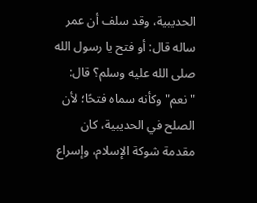الحديبية، وقد سلف أن عمر ساله قال: أو فتح يا رسول الله صلى الله عليه وسلم؟ قال: "نعم" وكأنه سماه فتحًا؛ لأن الصلح في الحديبية، كان مقدمة شوكة الإسلام، وإسراع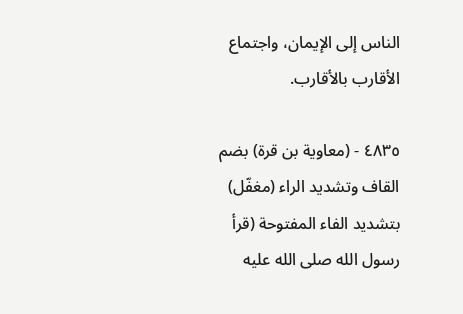الناس إلى الإيمان، واجتماع الأقارب بالأقارب.

٤٨٣٥ - (معاوية بن قرة) بضم القاف وتشديد الراء (مغفّل) بتشديد الفاء المفتوحة (قرأ رسول الله صلى الله عليه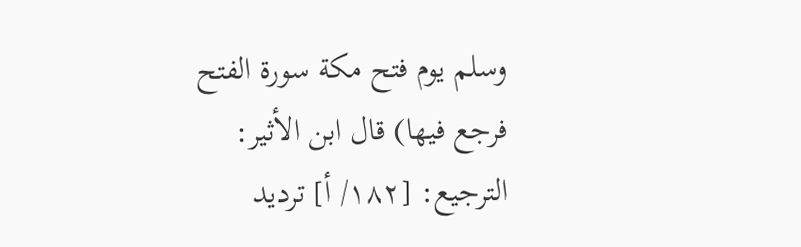وسلم يوم فتح مكة سورة الفتح فرجع فيها) قال ابن الأثير: الترجيع: [١٨٢/ أ] ترديد